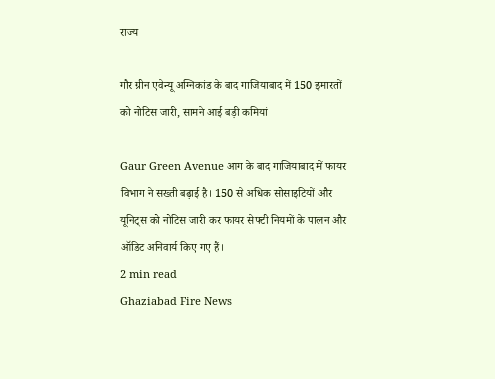राज्य

गौर ग्रीन एवेन्यू अग्निकांड के बाद गाजियाबाद में 150 इमारतों को नोटिस जारी, सामने आई बड़ी कमियां

Gaur Green Avenue आग के बाद गाजियाबाद में फायर विभाग ने सख्ती बढ़ाई है। 150 से अधिक सोसाइटियों और यूनिट्स को नोटिस जारी कर फायर सेफ्टी नियमों के पालन और ऑडिट अनिवार्य किए गए हैं।
2 min read
Ghaziabad Fire News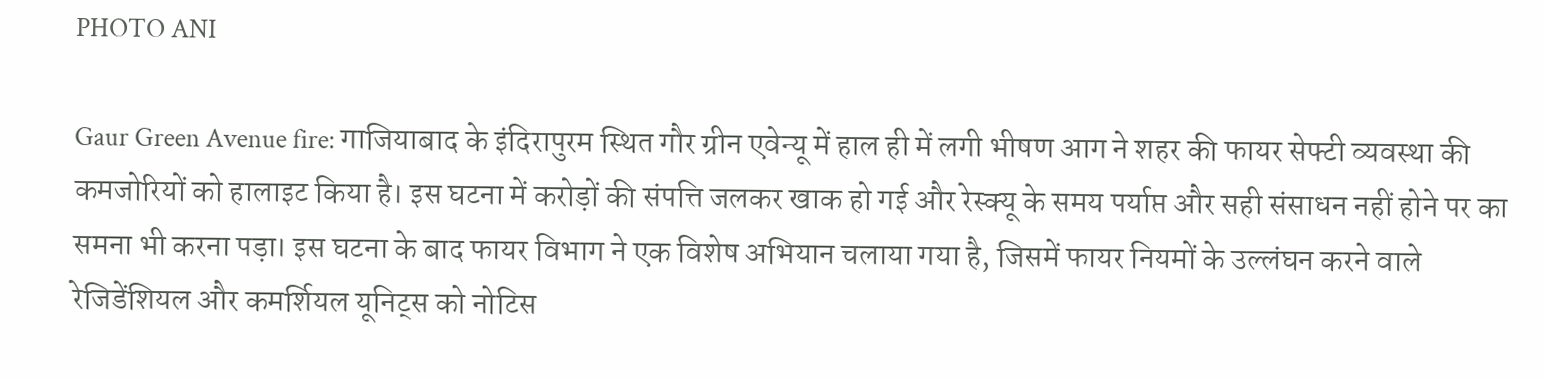PHOTO ANI

Gaur Green Avenue fire: गाजियाबाद के इंदिरापुरम स्थित गौर ग्रीन एवेन्यू में हाल ही में लगी भीषण आग ने शहर की फायर सेफ्टी व्यवस्था की कमजोरियों को हालाइट किया है। इस घटना में करोड़ों की संपत्ति जलकर खाक हो गई और रेस्क्यू के समय पर्याप्त और सही संसाधन नहीं होने पर का समना भी करना पड़ा। इस घटना के बाद फायर विभाग ने एक विशेष अभियान चलाया गया है, जिसमें फायर नियमों के उल्लंघन करने वाले रेजिडेंशियल और कमर्शियल यूनिट्स को नोटिस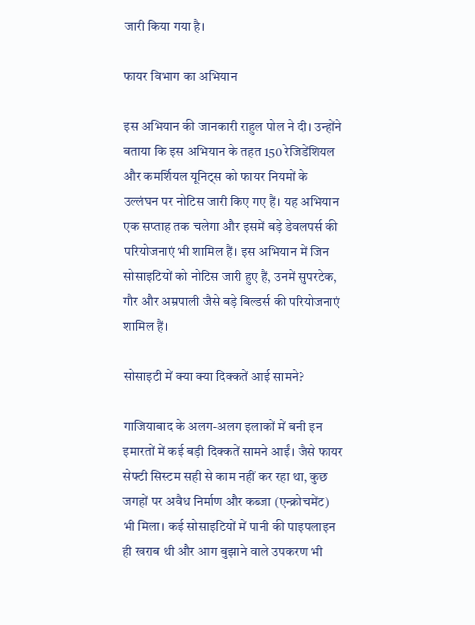जारी किया गया है।

फायर विभाग का अभियान

इस अभियान की जानकारी राहुल पोल ने दी। उन्होंने बताया कि इस अभियान के तहत 150 रेजिडेंशियल और कमर्शियल यूनिट्स को फायर नियमों के उल्लंघन पर नोटिस जारी किए गए हैं। यह अभियान एक सप्ताह तक चलेगा और इसमें बड़े डेवलपर्स की परियोजनाएं भी शामिल हैं। इस अभियान में जिन सोसाइटियों को नोटिस जारी हुए हैं, उनमें सुपरटेक, गौर और अम्रपाली जैसे बड़े बिल्डर्स की परियोजनाएं शामिल हैं।

सोसाइटी में क्या क्या दिक्कतें आई सामने?

गाजियाबाद के अलग-अलग इलाकों में बनी इन इमारतों में कई बड़ी दिक्कतें सामने आईं। जैसे फायर सेफ्टी सिस्टम सही से काम नहीं कर रहा था, कुछ जगहों पर अवैध निर्माण और कब्जा (एन्क्रोचमेंट) भी मिला। कई सोसाइटियों में पानी की पाइपलाइन ही खराब थी और आग बुझाने वाले उपकरण भी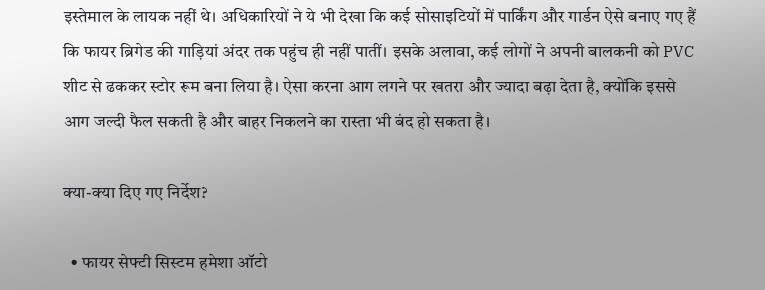इस्तेमाल के लायक नहीं थे। अधिकारियों ने ये भी देखा कि कई सोसाइटियों में पार्किंग और गार्डन ऐसे बनाए गए हैं कि फायर ब्रिगेड की गाड़ियां अंदर तक पहुंच ही नहीं पातीं। इसके अलावा, कई लोगों ने अपनी बालकनी को PVC शीट से ढककर स्टोर रूम बना लिया है। ऐसा करना आग लगने पर खतरा और ज्यादा बढ़ा देता है, क्योंकि इससे आग जल्दी फैल सकती है और बाहर निकलने का रास्ता भी बंद हो सकता है।

क्या-क्या दिए गए निर्देश?

  • फायर सेफ्टी सिस्टम हमेशा ऑटो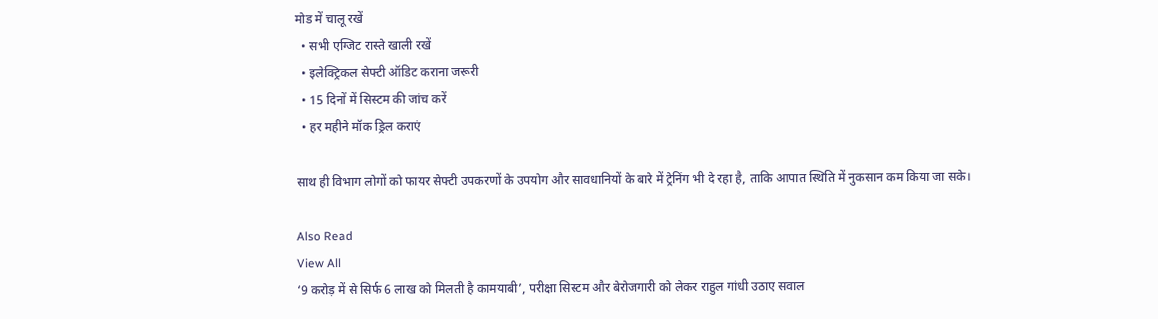मोड में चालू रखें
  • सभी एग्जिट रास्ते खाली रखें
  • इलेक्ट्रिकल सेफ्टी ऑडिट कराना जरूरी
  • 15 दिनों में सिस्टम की जांच करें
  • हर महीने मॉक ड्रिल कराएं

साथ ही विभाग लोगों को फायर सेफ्टी उपकरणों के उपयोग और सावधानियों के बारे में ट्रेनिंग भी दे रहा है, ताकि आपात स्थिति में नुकसान कम किया जा सके।

Also Read
View All
‘9 करोड़ में से सिर्फ 6 लाख को मिलती है कामयाबी’, परीक्षा सिस्टम और बेरोजगारी को लेकर राहुल गांधी उठाए सवाल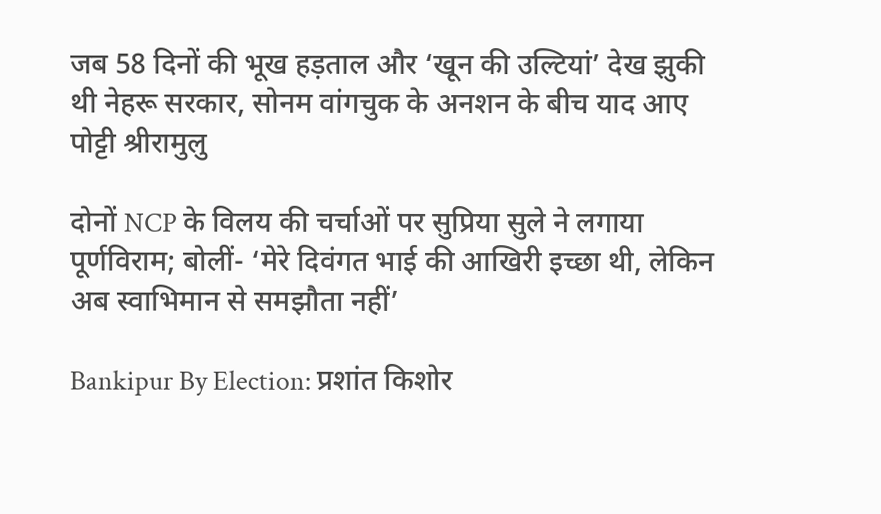जब 58 दिनों की भूख हड़ताल और ‘खून की उल्टियां’ देख झुकी थी नेहरू सरकार, सोनम वांगचुक के अनशन के बीच याद आए पोट्टी श्रीरामुलु

दोनों NCP के विलय की चर्चाओं पर सुप्रिया सुले ने लगाया पूर्णविराम; बोलीं- ‘मेरे दिवंगत भाई की आखिरी इच्छा थी, लेकिन अब स्वाभिमान से समझौता नहीं’

Bankipur By Election: प्रशांत किशोर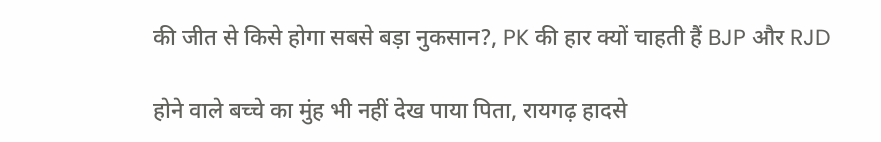की जीत से किसे होगा सबसे बड़ा नुकसान?, PK की हार क्यों चाहती हैं BJP और RJD

होने वाले बच्चे का मुंह भी नहीं देख पाया पिता, रायगढ़ हादसे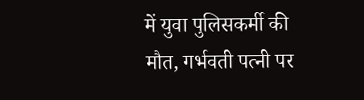में युवा पुलिसकर्मी की मौत, गर्भवती पत्नी पर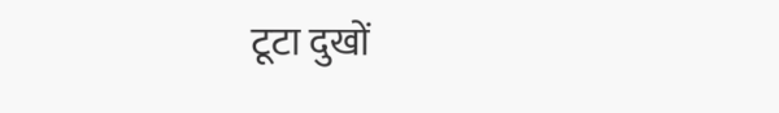टूटा दुखों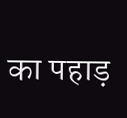का पहाड़